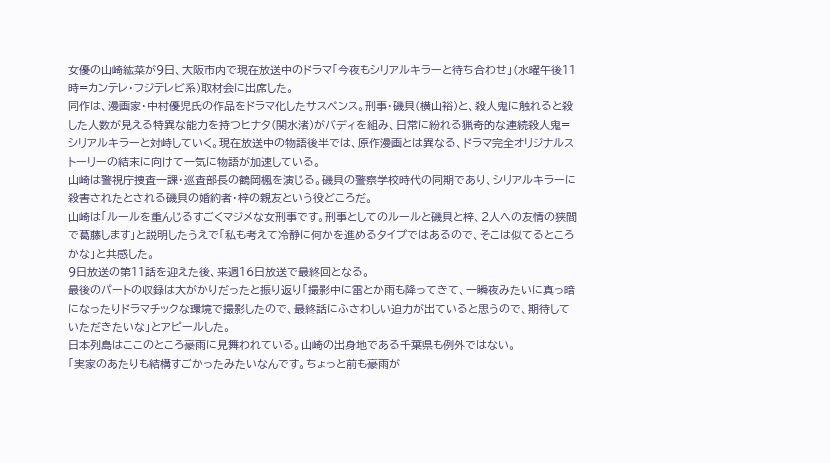女優の山崎紘菜が9日、大阪市内で現在放送中のドラマ「今夜もシリアルキラーと待ち合わせ」(水曜午後11時=カンテレ・フジテレビ系)取材会に出席した。
同作は、漫画家・中村優児氏の作品をドラマ化したサスペンス。刑事・磯貝(横山裕)と、殺人鬼に触れると殺した人数が見える特異な能力を持つヒナタ(関水渚)がバディを組み、日常に紛れる猟奇的な連続殺人鬼=シリアルキラーと対峙していく。現在放送中の物語後半では、原作漫画とは異なる、ドラマ完全オリジナルストーリーの結末に向けて一気に物語が加速している。
山崎は警視庁捜査一課・巡査部長の鶴岡楓を演じる。磯貝の警察学校時代の同期であり、シリアルキラーに殺害されたとされる磯貝の婚約者・梓の親友という役どころだ。
山崎は「ルールを重んじるすごくマジメな女刑事です。刑事としてのルールと磯貝と梓、2人への友情の狭間で葛藤します」と説明したうえで「私も考えて冷静に何かを進めるタイプではあるので、そこは似てるところかな」と共感した。
9日放送の第11話を迎えた後、来週16日放送で最終回となる。
最後のパートの収録は大がかりだったと振り返り「撮影中に雷とか雨も降ってきて、一瞬夜みたいに真っ暗になったりドラマチックな環境で撮影したので、最終話にふさわしい迫力が出ていると思うので、期待していただきたいな」とアピールした。
日本列島はここのところ豪雨に見舞われている。山崎の出身地である千葉県も例外ではない。
「実家のあたりも結構すごかったみたいなんです。ちょっと前も豪雨が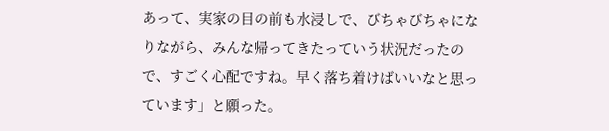あって、実家の目の前も水浸しで、びちゃびちゃになりながら、みんな帰ってきたっていう状況だったので、すごく心配ですね。早く落ち着けばいいなと思っています」と願った。